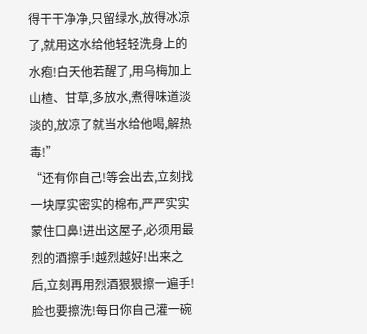得干干净净,只留绿水,放得冰凉了,就用这水给他轻轻洗身上的水疱!白天他若醒了,用乌梅加上山楂、甘草,多放水,煮得味道淡淡的,放凉了就当水给他喝,解热毒!”
“还有你自己!等会出去,立刻找一块厚实密实的棉布,严严实实蒙住口鼻!进出这屋子,必须用最烈的酒擦手!越烈越好!出来之后,立刻再用烈酒狠狠擦一遍手!脸也要擦洗!每日你自己灌一碗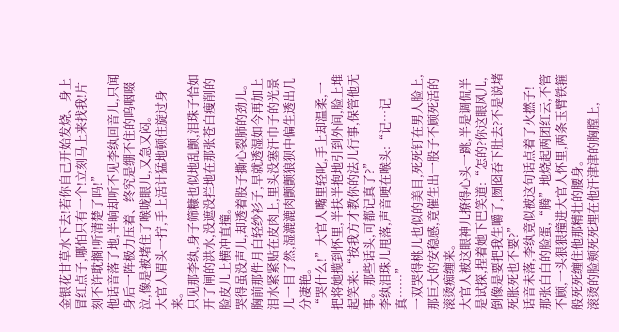金银花甘草水下去!若你自己开始发烧、身上冒红点子,哪怕只有一个!立刻马上来找我!片刻不许耽搁!听清楚了吗!”
他话音落了地,半晌却听不见李纨回音儿,只闻身后一阵极力压着、终究是绷不住的呜咽啜泣,像是被堵住了喉咙眼儿,又急又闷。
大官人眉头一拧,手上活计猛地顿住旋过身来。
只见那李纨,身子筛糠也似地乱颤,泪珠子恰如开了闸的洪水,没遮没拦地在那张苍白瘦削的脸皮儿上横冲直撞。
哭得虽没声儿,却透着股子撕心裂肺的劲儿。
胸前那件月白轻纱衫子,早就透湿如今再加上泪水紧紧贴在皮肉上,里头没塞汗巾子的光景儿一目了然,湿漉漉肉颤颤狼狈中偏生透出几分凄艳。
“哭什么!”大官人嘴里轻叱,手上却温柔,一把将她揽到怀里,半扶半抱地引到外间,脸上堆起笑来:“按我方才教你的法儿行事,保管他无事。那些话头,可都记真了?”
李纨泪珠儿甩落,声音哽在喉头:“记…记真……”
一双哭得桃儿也似的美目,死死钉在男人脸上,那巨大的安稳感,竟催生出一股子不顾死活的滚烫痴缠来。
大官人被这眼神儿撩得心头一跳,半是调侃半是试探,捏着她下巴笑道:“怎的?你这眼风儿,倒像是要把我生嚼了,囫囵吞下肚去?不是说堵死胀死也不要?”
话音未落,李纨竟似被这句话点着了火撚子!
那张白白的脸蛋,“腾”地烧起两团红云,不管不顾,一头狠狠撞进大官人怀里,两条玉臂铁箍般死死缠住他那精壮的腰身。
滚烫的脸颊死死埋在他汗津津的胸膛上,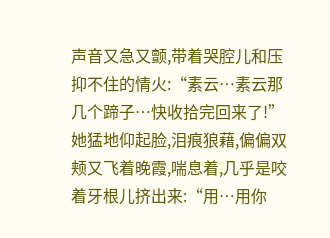声音又急又颤,带着哭腔儿和压抑不住的情火:“素云…素云那几个蹄子…快收拾完回来了!”
她猛地仰起脸,泪痕狼藉,偏偏双颊又飞着晚霞,喘息着,几乎是咬着牙根儿挤出来:“用…用你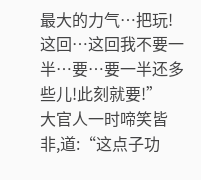最大的力气…把玩!这回…这回我不要一半…要…要一半还多些儿!此刻就要!”
大官人一时啼笑皆非,道:“这点子功